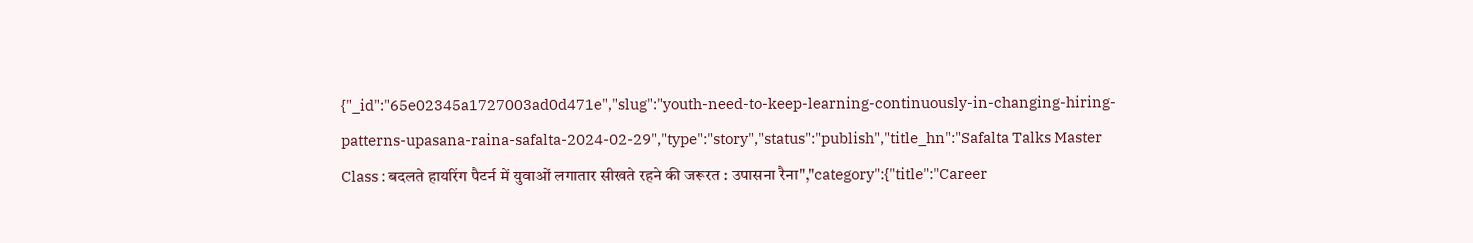{"_id":"65e02345a1727003ad0d471e","slug":"youth-need-to-keep-learning-continuously-in-changing-hiring-patterns-upasana-raina-safalta-2024-02-29","type":"story","status":"publish","title_hn":"Safalta Talks Master Class : बदलते हायरिंग पैटर्न में युवाओं लगातार सीखते रहने की जरूरत : उपासना रैना","category":{"title":"Career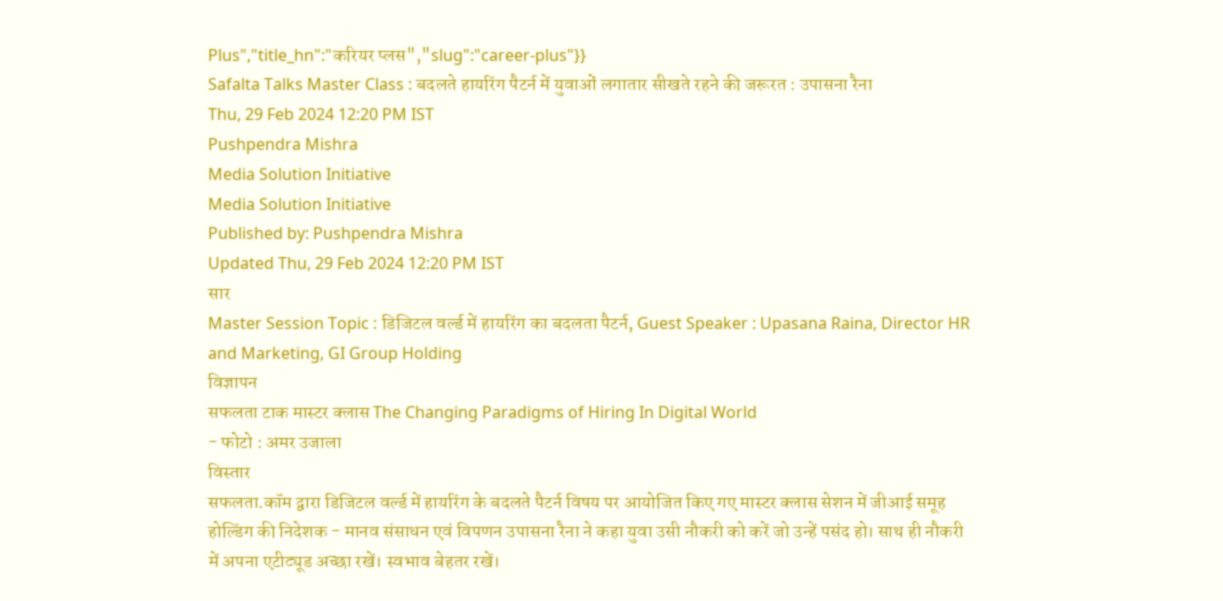Plus","title_hn":"करियर प्लस","slug":"career-plus"}}
Safalta Talks Master Class : बदलते हायरिंग पैटर्न में युवाओं लगातार सीखते रहने की जरूरत : उपासना रैना
Thu, 29 Feb 2024 12:20 PM IST
Pushpendra Mishra
Media Solution Initiative
Media Solution Initiative
Published by: Pushpendra Mishra
Updated Thu, 29 Feb 2024 12:20 PM IST
सार
Master Session Topic : डिजिटल वर्ल्ड में हायरिंग का बदलता पैटर्न, Guest Speaker : Upasana Raina, Director HR and Marketing, GI Group Holding
विज्ञापन
सफलता टाक मास्टर क्लास The Changing Paradigms of Hiring In Digital World
- फोटो : अमर उजाला
विस्तार
सफलता.कॉम द्वारा डिजिटल वर्ल्ड में हायरिंग के बदलते पैटर्न विषय पर आयोजित किए गए मास्टर क्लास सेशन में जीआई समूह होल्डिंग की निदेशक - मानव संसाधन एवं विपणन उपासना रैना ने कहा युवा उसी नौकरी को करें जो उन्हें पसंद हो। साथ ही नौकरी में अपना एटीट्यूड अच्छा रखें। स्वभाव बेहतर रखें।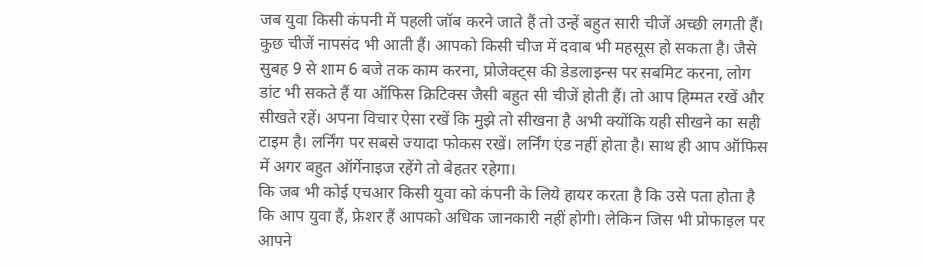जब युवा किसी कंपनी में पहली जॉब करने जाते हैं तो उन्हें बहुत सारी चीजें अच्छी लगती हैं। कुछ चीजें नापसंद भी आती हैं। आपको किसी चीज में दवाब भी महसूस हो सकता है। जैसे सुबह 9 से शाम 6 बजे तक काम करना, प्रोजेक्ट्स की डेडलाइन्स पर सबमिट करना, लोग डांट भी सकते हैं या ऑफिस क्रिटिक्स जैसी बहुत सी चीजें होती हैं। तो आप हिम्मत रखें और सीखते रहें। अपना विचार ऐसा रखें कि मुझे तो सीखना है अभी क्योंकि यही सीखने का सही टाइम है। लर्निंग पर सबसे ज्यादा फोकस रखें। लर्निंग एंड नहीं होता है। साथ ही आप ऑफिस में अगर बहुत ऑर्गेनाइज रहेंगे तो बेहतर रहेगा।
कि जब भी कोई एचआर किसी युवा को कंपनी के लिये हायर करता है कि उसे पता होता है कि आप युवा हैं, फ्रेशर हैं आपको अधिक जानकारी नहीं होगी। लेकिन जिस भी प्रोफाइल पर आपने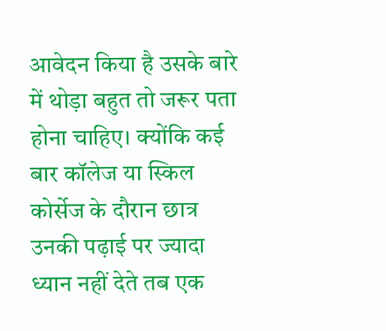आवेदन किया है उसके बारे में थोड़ा बहुत तो जरूर पता होना चाहिए। क्योंकि कई बार कॉलेज या स्किल कोर्सेज के दौरान छात्र उनकी पढ़ाई पर ज्यादा ध्यान नहीं देते तब एक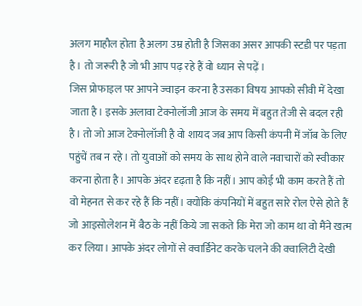अलग माहौल होता है अलग उम्र होती है जिसका असर आपकी स्टडी पर पड़ता है। तो जरूरी है जो भी आप पढ़ रहे हैं वो ध्यान से पढ़ें।
जिस प्रोफाइल पर आपने ज्वाइन करना है उसका विषय आपको सीवी में देखा जाता है। इसके अलावा टेक्नोलॉजी आज के समय में बहुत तेजी से बदल रही है। तो जो आज टेक्नोलॉजी है वो शायद जब आप किसी कंपनी में जॉब के लिए पहुंचें तब न रहे। तो युवाओं को समय के साथ होने वाले नवाचारों को स्वीकार करना होता है। आपके अंदर दृढ़ता है कि नहीं। आप कोई भी काम करते हैं तो वो मेहनत से कर रहे हैं कि नहीं। क्योंकि कंपनियों में बहुत सारे रोल ऐसे होते हैं जो आइसोलेशन में बैठ के नहीं किये जा सकते कि मेरा जो काम था वो मैंने खत्म कर लिया। आपके अंदर लोगों से क्वार्डिनेट करके चलने की क्वालिटी देखी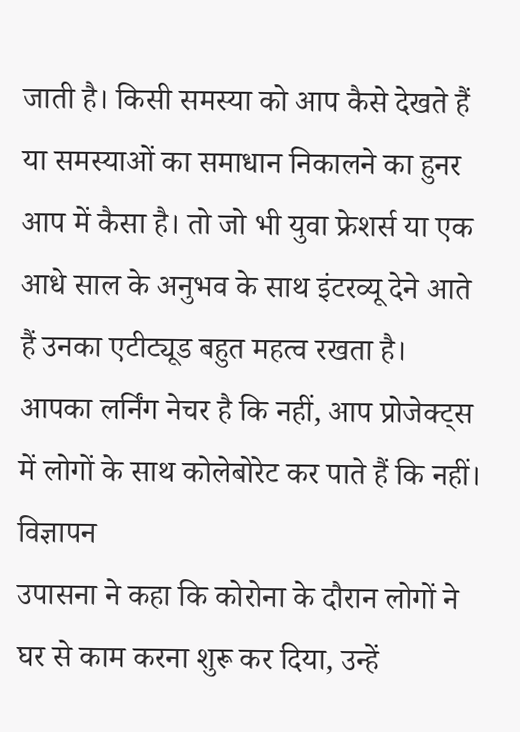जाती है। किसी समस्या को आप कैसे देखते हैं या समस्याओं का समाधान निकालने का हुनर आप में कैसा है। तो जो भी युवा फ्रेशर्स या एक आधे साल के अनुभव के साथ इंटरव्यू देने आते हैं उनका एटीट्यूड बहुत महत्व रखता है। आपका लर्निंग नेचर है कि नहीं, आप प्रोजेक्ट्स में लोगों के साथ कोलेबोरेट कर पाते हैं कि नहीं।
विज्ञापन
उपासना ने कहा कि कोरोना के दौरान लोगों ने घर से काम करना शुरू कर दिया, उन्हें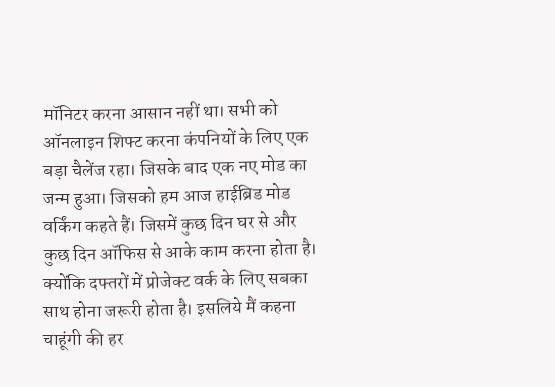मॉनिटर करना आसान नहीं था। सभी को ऑनलाइन शिफ्ट करना कंपनियों के लिए एक बड़ा चैलेंज रहा। जिसके बाद एक नए मोड का जन्म हुआ। जिसको हम आज हाईब्रिड मोड वर्किंग कहते हैं। जिसमें कुछ दिन घर से और कुछ दिन ऑफिस से आके काम करना होता है। क्योंकि दफ्तरों में प्रोजेक्ट वर्क के लिए सबका साथ होना जरूरी होता है। इसलिये मैं कहना चाहूंगी की हर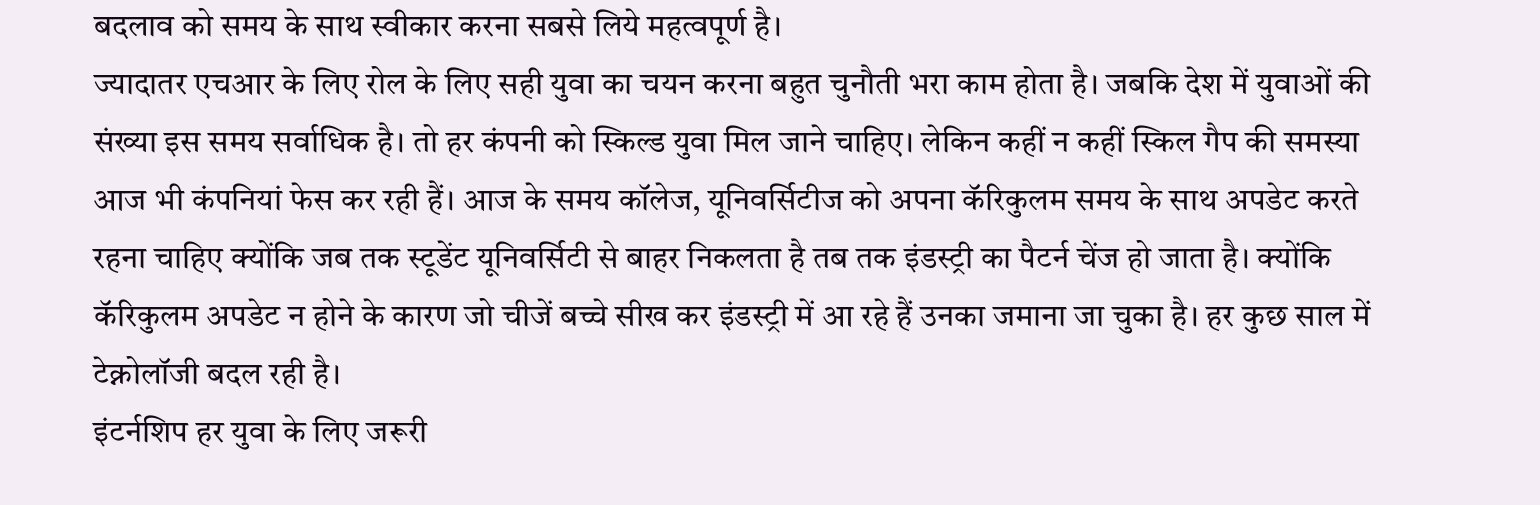बदलाव को समय के साथ स्वीकार करना सबसे लिये महत्वपूर्ण है।
ज्यादातर एचआर के लिए रोल के लिए सही युवा का चयन करना बहुत चुनौती भरा काम होता है। जबकि देश में युवाओं की संख्या इस समय सर्वाधिक है। तो हर कंपनी को स्किल्ड युवा मिल जाने चाहिए। लेकिन कहीं न कहीं स्किल गैप की समस्या आज भी कंपनियां फेस कर रही हैं। आज के समय कॉलेज, यूनिवर्सिटीज को अपना कॅरिकुलम समय के साथ अपडेट करते रहना चाहिए क्योंकि जब तक स्टूडेंट यूनिवर्सिटी से बाहर निकलता है तब तक इंडस्ट्री का पैटर्न चेंज हो जाता है। क्योंकि कॅरिकुलम अपडेट न होने के कारण जो चीजें बच्चे सीख कर इंडस्ट्री में आ रहे हैं उनका जमाना जा चुका है। हर कुछ साल में टेक्नोलॉजी बदल रही है।
इंटर्नशिप हर युवा के लिए जरूरी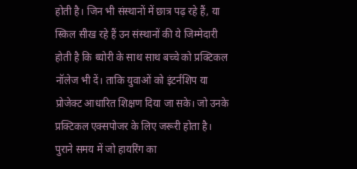होती है। जिन भी संस्थानों में छात्र पढ़ रहे हैं, या स्किल सीख रहे हैं उन संस्थानों की ये जिम्मेदारी होती है कि थ्योरी के साथ साथ बच्चे को प्रक्टिकल नॉलेज भी दें। ताकि युवाओं को इंटर्नशिप या प्रोजेक्ट आधारित शिक्षण दिया जा सके। जो उनके प्रक्टिकल एक्सपोजर के लिए जरूरी होता है।
पुराने समय में जो हायरिंग का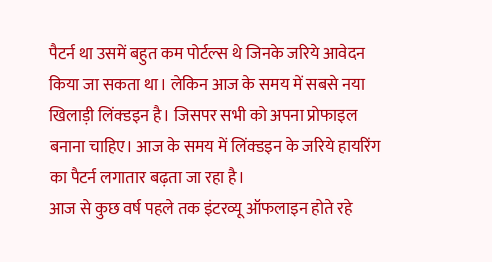पैटर्न था उसमें बहुत कम पोर्टल्स थे जिनके जरिये आवेदन किया जा सकता था। लेकिन आज के समय में सबसे नया खिलाड़ी लिंक्डइन है। जिसपर सभी को अपना प्रोफाइल बनाना चाहिए। आज के समय में लिंक्डइन के जरिये हायरिंग का पैटर्न लगातार बढ़ता जा रहा है।
आज से कुछ वर्ष पहले तक इंटरव्यू ऑफलाइन होते रहे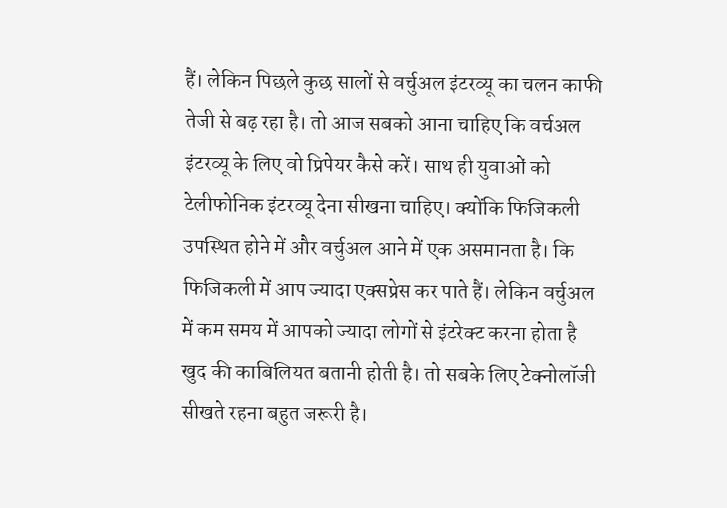हैं। लेकिन पिछले कुछ सालों से वर्चुअल इंटरव्यू का चलन काफी तेजी से बढ़ रहा है। तो आज सबको आना चाहिए कि वर्चअल इंटरव्यू के लिए वो प्रिपेयर कैसे करें। साथ ही युवाओं को टेलीफोनिक इंटरव्यू देना सीखना चाहिए। क्योंकि फिजिकली उपस्थित होने में और वर्चुअल आने में एक असमानता है। कि फिजिकली में आप ज्यादा एक्सप्रेस कर पाते हैं। लेकिन वर्चुअल में कम समय में आपको ज्यादा लोगों से इंटरेक्ट करना होता है खुद की काबिलियत बतानी होती है। तो सबके लिए टेक्नोलॉजी सीखते रहना बहुत जरूरी है।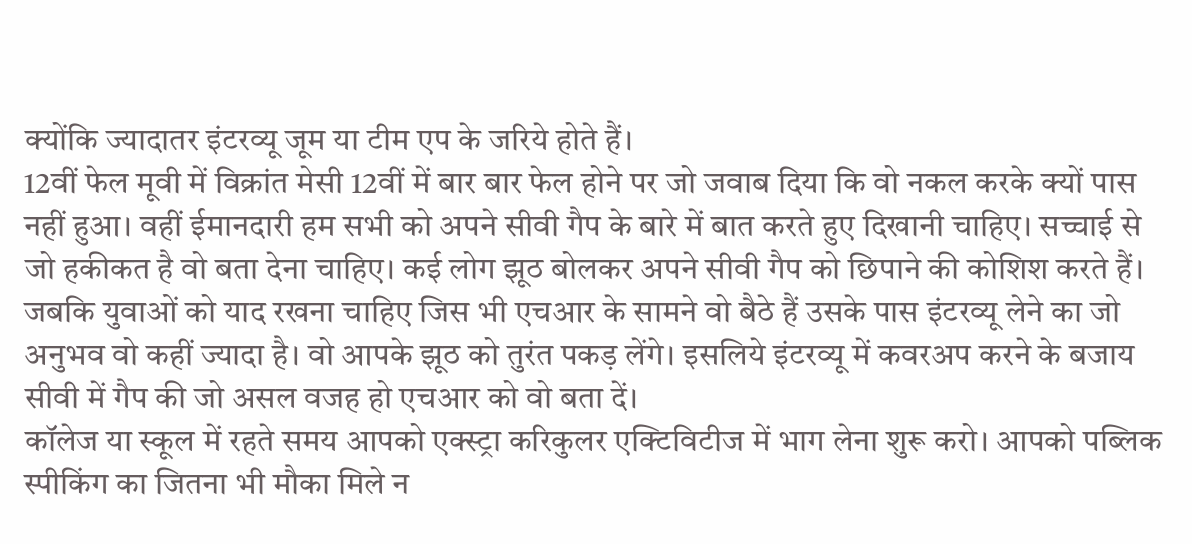क्योंकि ज्यादातर इंटरव्यू जूम या टीम एप के जरिये होते हैं।
12वीं फेल मूवी में विक्रांत मेसी 12वीं में बार बार फेल होने पर जो जवाब दिया कि वो नकल करके क्यों पास नहीं हुआ। वहीं ईमानदारी हम सभी को अपने सीवी गैप के बारे में बात करते हुए दिखानी चाहिए। सच्चाई से जो हकीकत है वो बता देना चाहिए। कई लोग झूठ बोलकर अपने सीवी गैप को छिपाने की कोशिश करते हैं। जबकि युवाओं को याद रखना चाहिए जिस भी एचआर के सामने वो बैठे हैं उसके पास इंटरव्यू लेने का जो अनुभव वो कहीं ज्यादा है। वो आपके झूठ को तुरंत पकड़ लेंगे। इसलिये इंटरव्यू में कवरअप करने के बजाय सीवी में गैप की जो असल वजह हो एचआर को वो बता दें।
कॉलेज या स्कूल में रहते समय आपको एक्स्ट्रा करिकुलर एक्टिविटीज में भाग लेना शुरू करो। आपको पब्लिक स्पीकिंग का जितना भी मौका मिले न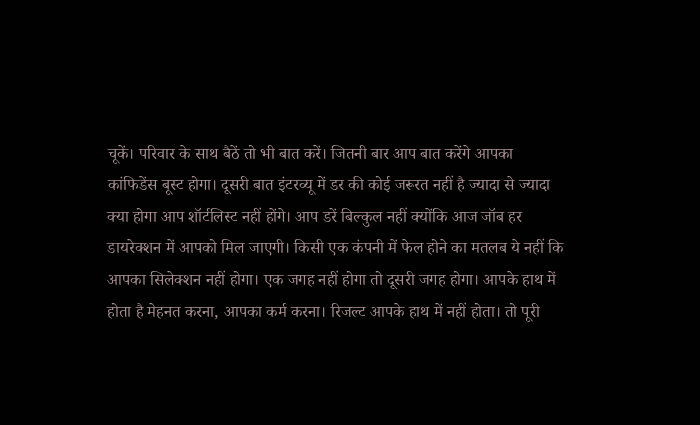चूकें। परिवार के साथ बैठें तो भी बात करें। जितनी बार आप बात करेंगे आपका कांफिडेंस बूस्ट होगा। दूसरी बात इंटरव्यू में डर की कोई जरूरत नहीं है ज्यादा से ज्यादा क्या होगा आप शॉर्टलिस्ट नहीं होंगे। आप डरें बिल्कुल नहीं क्योंकि आज जॉब हर डायरेक्शन में आपको मिल जाएगी। किसी एक कंपनी में फेल होने का मतलब ये नहीं कि आपका सिलेक्शन नहीं होगा। एक जगह नहीं होगा तो दूसरी जगह होगा। आपके हाथ में होता है मेहनत करना, आपका कर्म करना। रिजल्ट आपके हाथ में नहीं होता। तो पूरी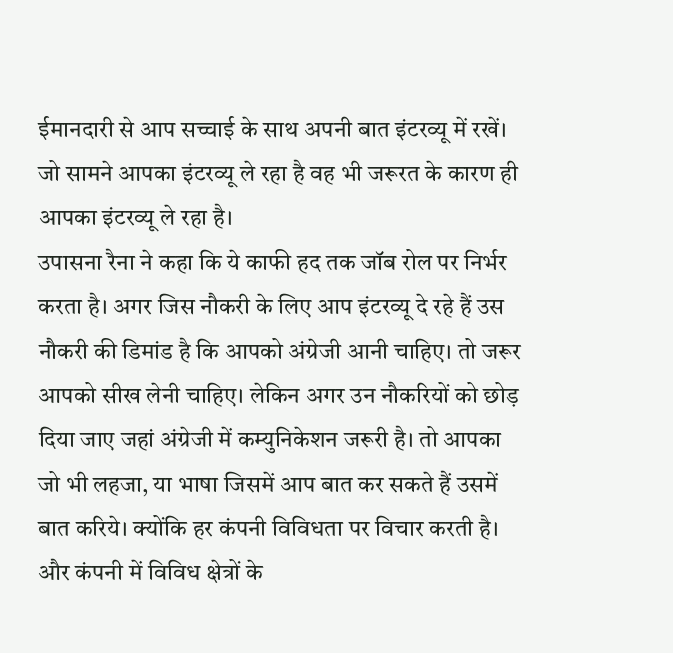ईमानदारी से आप सच्चाई के साथ अपनी बात इंटरव्यू में रखें।
जो सामने आपका इंटरव्यू ले रहा है वह भी जरूरत के कारण ही आपका इंटरव्यू ले रहा है।
उपासना रैना ने कहा कि ये काफी हद तक जॉब रोल पर निर्भर करता है। अगर जिस नौकरी के लिए आप इंटरव्यू दे रहे हैं उस नौकरी की डिमांड है कि आपको अंग्रेजी आनी चाहिए। तो जरूर आपको सीख लेनी चाहिए। लेकिन अगर उन नौकरियों को छोड़ दिया जाए जहां अंग्रेजी में कम्युनिकेशन जरूरी है। तो आपका जो भी लहजा, या भाषा जिसमें आप बात कर सकते हैं उसमें बात करिये। क्योंकि हर कंपनी विविधता पर विचार करती है। और कंपनी में विविध क्षेत्रों के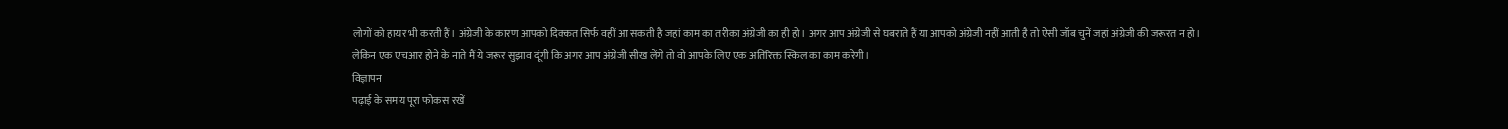लोगों को हायर भी करती हैं। अंग्रेजी के कारण आपको दिक्कत सिर्फ वहीं आ सकती है जहां काम का तरीका अंग्रेजी का ही हो। अगर आप अंग्रेजी से घबराते हैं या आपको अंग्रेजी नहीं आती है तो ऐसी जॉब चुनें जहां अंग्रेजी की जरूरत न हो।
लेकिन एक एचआर होने के नाते मैं ये जरूर सुझाव दूंगी कि अगर आप अंग्रेजी सीख लेंगे तो वो आपके लिए एक अतिरिक्त स्किल का काम करेगी।
विज्ञापन
पढ़ाई के समय पूरा फोकस रखें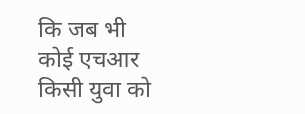कि जब भी कोई एचआर किसी युवा को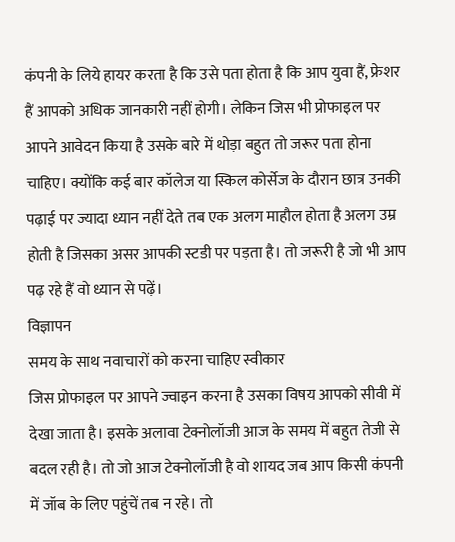कंपनी के लिये हायर करता है कि उसे पता होता है कि आप युवा हैं, फ्रेशर हैं आपको अधिक जानकारी नहीं होगी। लेकिन जिस भी प्रोफाइल पर आपने आवेदन किया है उसके बारे में थोड़ा बहुत तो जरूर पता होना चाहिए। क्योंकि कई बार कॉलेज या स्किल कोर्सेज के दौरान छात्र उनकी पढ़ाई पर ज्यादा ध्यान नहीं देते तब एक अलग माहौल होता है अलग उम्र होती है जिसका असर आपकी स्टडी पर पड़ता है। तो जरूरी है जो भी आप पढ़ रहे हैं वो ध्यान से पढ़ें।
विज्ञापन
समय के साथ नवाचारों को करना चाहिए स्वीकार
जिस प्रोफाइल पर आपने ज्वाइन करना है उसका विषय आपको सीवी में देखा जाता है। इसके अलावा टेक्नोलॉजी आज के समय में बहुत तेजी से बदल रही है। तो जो आज टेक्नोलॉजी है वो शायद जब आप किसी कंपनी में जॉब के लिए पहुंचें तब न रहे। तो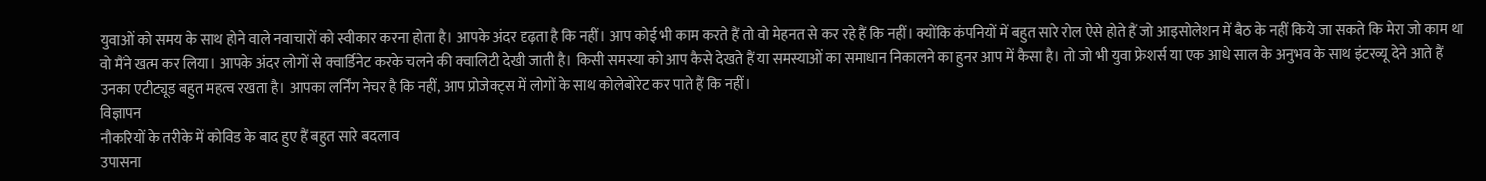युवाओं को समय के साथ होने वाले नवाचारों को स्वीकार करना होता है। आपके अंदर दृढ़ता है कि नहीं। आप कोई भी काम करते हैं तो वो मेहनत से कर रहे हैं कि नहीं। क्योंकि कंपनियों में बहुत सारे रोल ऐसे होते हैं जो आइसोलेशन में बैठ के नहीं किये जा सकते कि मेरा जो काम था वो मैंने खत्म कर लिया। आपके अंदर लोगों से क्वार्डिनेट करके चलने की क्वालिटी देखी जाती है। किसी समस्या को आप कैसे देखते हैं या समस्याओं का समाधान निकालने का हुनर आप में कैसा है। तो जो भी युवा फ्रेशर्स या एक आधे साल के अनुभव के साथ इंटरव्यू देने आते हैं उनका एटीट्यूड बहुत महत्व रखता है। आपका लर्निंग नेचर है कि नहीं, आप प्रोजेक्ट्स में लोगों के साथ कोलेबोरेट कर पाते हैं कि नहीं।
विज्ञापन
नौकरियों के तरीके में कोविड के बाद हुए हैं बहुत सारे बदलाव
उपासना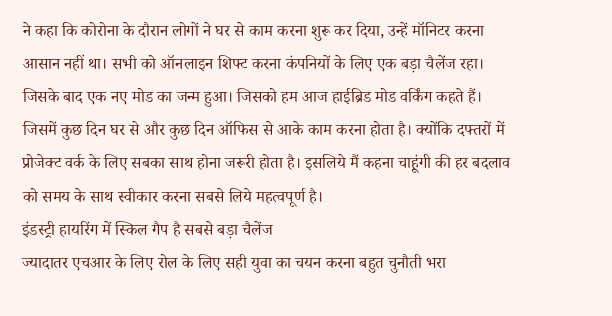ने कहा कि कोरोना के दौरान लोगों ने घर से काम करना शुरू कर दिया, उन्हें मॉनिटर करना आसान नहीं था। सभी को ऑनलाइन शिफ्ट करना कंपनियों के लिए एक बड़ा चैलेंज रहा। जिसके बाद एक नए मोड का जन्म हुआ। जिसको हम आज हाईब्रिड मोड वर्किंग कहते हैं। जिसमें कुछ दिन घर से और कुछ दिन ऑफिस से आके काम करना होता है। क्योंकि दफ्तरों में प्रोजेक्ट वर्क के लिए सबका साथ होना जरूरी होता है। इसलिये मैं कहना चाहूंगी की हर बदलाव को समय के साथ स्वीकार करना सबसे लिये महत्वपूर्ण है।
इंडस्ट्री हायरिंग में स्किल गैप है सबसे बड़ा चैलेंज
ज्यादातर एचआर के लिए रोल के लिए सही युवा का चयन करना बहुत चुनौती भरा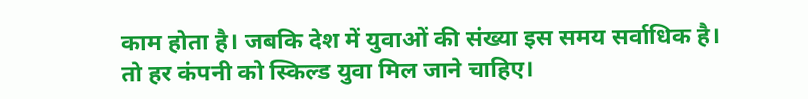काम होता है। जबकि देश में युवाओं की संख्या इस समय सर्वाधिक है। तो हर कंपनी को स्किल्ड युवा मिल जाने चाहिए।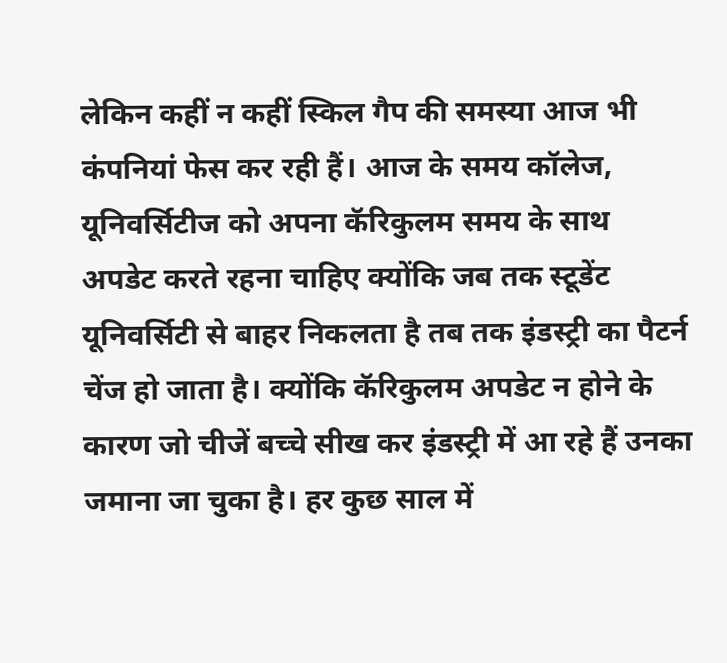लेकिन कहीं न कहीं स्किल गैप की समस्या आज भी कंपनियां फेस कर रही हैं। आज के समय कॉलेज, यूनिवर्सिटीज को अपना कॅरिकुलम समय के साथ अपडेट करते रहना चाहिए क्योंकि जब तक स्टूडेंट यूनिवर्सिटी से बाहर निकलता है तब तक इंडस्ट्री का पैटर्न चेंज हो जाता है। क्योंकि कॅरिकुलम अपडेट न होने के कारण जो चीजें बच्चे सीख कर इंडस्ट्री में आ रहे हैं उनका जमाना जा चुका है। हर कुछ साल में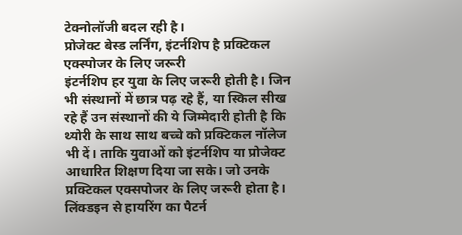टेक्नोलॉजी बदल रही है।
प्रोजेक्ट बेस्ड लर्निंग, इंटर्नशिप है प्रक्टिकल एक्स्पोजर के लिए जरूरी
इंटर्नशिप हर युवा के लिए जरूरी होती है। जिन भी संस्थानों में छात्र पढ़ रहे हैं, या स्किल सीख रहे हैं उन संस्थानों की ये जिम्मेदारी होती है कि थ्योरी के साथ साथ बच्चे को प्रक्टिकल नॉलेज भी दें। ताकि युवाओं को इंटर्नशिप या प्रोजेक्ट आधारित शिक्षण दिया जा सके। जो उनके प्रक्टिकल एक्सपोजर के लिए जरूरी होता है।
लिंक्डइन से हायरिंग का पैटर्न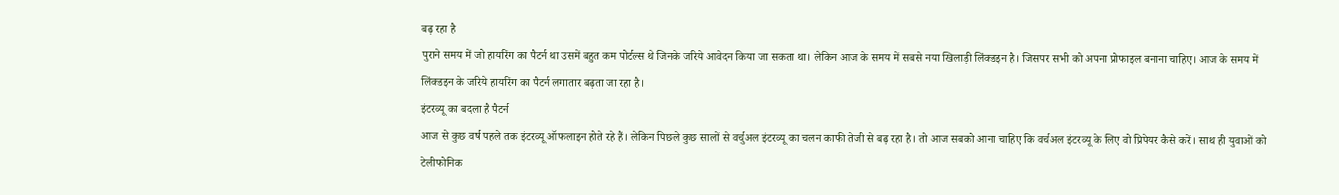बढ़ रहा है
पुराने समय में जो हायरिंग का पैटर्न था उसमें बहुत कम पोर्टल्स थे जिनके जरिये आवेदन किया जा सकता था। लेकिन आज के समय में सबसे नया खिलाड़ी लिंक्डइन है। जिसपर सभी को अपना प्रोफाइल बनाना चाहिए। आज के समय में लिंक्डइन के जरिये हायरिंग का पैटर्न लगातार बढ़ता जा रहा है।
इंटरव्यू का बदला है पैटर्न
आज से कुछ वर्ष पहले तक इंटरव्यू ऑफलाइन होते रहे हैं। लेकिन पिछले कुछ सालों से वर्चुअल इंटरव्यू का चलन काफी तेजी से बढ़ रहा है। तो आज सबको आना चाहिए कि वर्चअल इंटरव्यू के लिए वो प्रिपेयर कैसे करें। साथ ही युवाओं को टेलीफोनिक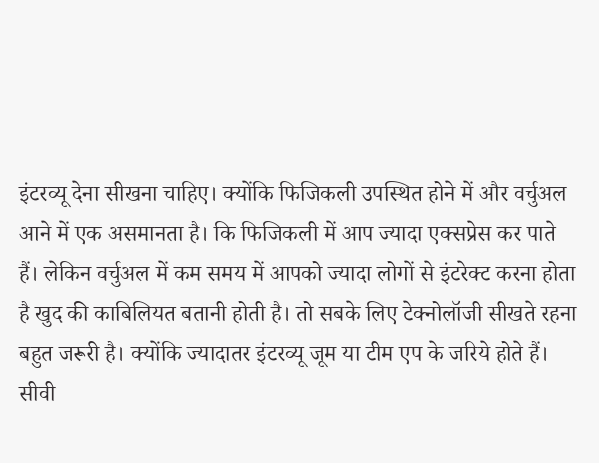इंटरव्यू देना सीखना चाहिए। क्योंकि फिजिकली उपस्थित होने में और वर्चुअल आने में एक असमानता है। कि फिजिकली में आप ज्यादा एक्सप्रेस कर पाते हैं। लेकिन वर्चुअल में कम समय में आपको ज्यादा लोगों से इंटरेक्ट करना होता है खुद की काबिलियत बतानी होती है। तो सबके लिए टेक्नोलॉजी सीखते रहना बहुत जरूरी है। क्योंकि ज्यादातर इंटरव्यू जूम या टीम एप के जरिये होते हैं।
सीवी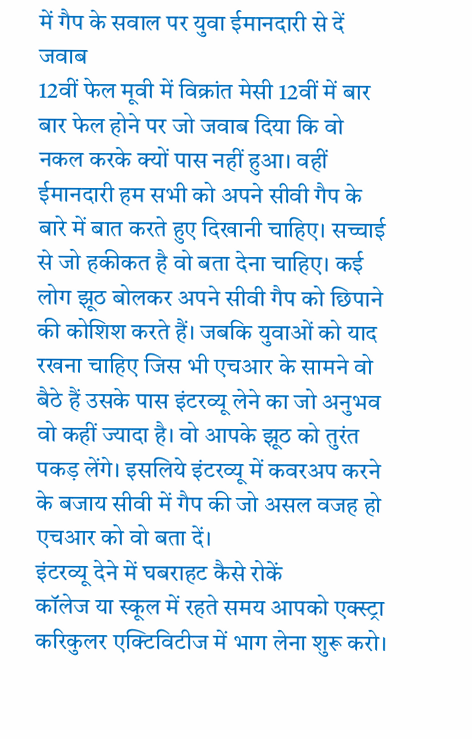में गैप के सवाल पर युवा ईमानदारी से दें जवाब
12वीं फेल मूवी में विक्रांत मेसी 12वीं में बार बार फेल होने पर जो जवाब दिया कि वो नकल करके क्यों पास नहीं हुआ। वहीं ईमानदारी हम सभी को अपने सीवी गैप के बारे में बात करते हुए दिखानी चाहिए। सच्चाई से जो हकीकत है वो बता देना चाहिए। कई लोग झूठ बोलकर अपने सीवी गैप को छिपाने की कोशिश करते हैं। जबकि युवाओं को याद रखना चाहिए जिस भी एचआर के सामने वो बैठे हैं उसके पास इंटरव्यू लेने का जो अनुभव वो कहीं ज्यादा है। वो आपके झूठ को तुरंत पकड़ लेंगे। इसलिये इंटरव्यू में कवरअप करने के बजाय सीवी में गैप की जो असल वजह हो एचआर को वो बता दें।
इंटरव्यू देने में घबराहट कैसे रोकें
कॉलेज या स्कूल में रहते समय आपको एक्स्ट्रा करिकुलर एक्टिविटीज में भाग लेना शुरू करो।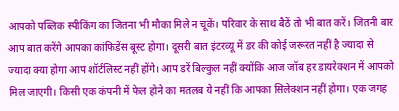आपको पब्लिक स्पीकिंग का जितना भी मौका मिले न चूकें। परिवार के साथ बैठें तो भी बात करें। जितनी बार आप बात करेंगे आपका कांफिडेंस बूस्ट होगा। दूसरी बात इंटरव्यू में डर की कोई जरूरत नहीं है ज्यादा से ज्यादा क्या होगा आप शॉर्टलिस्ट नहीं होंगे। आप डरें बिल्कुल नहीं क्योंकि आज जॉब हर डायरेक्शन में आपको मिल जाएगी। किसी एक कंपनी में फेल होने का मतलब ये नहीं कि आपका सिलेक्शन नहीं होगा। एक जगह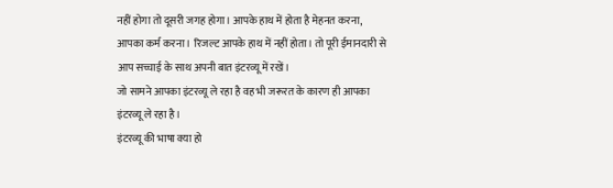नहीं होगा तो दूसरी जगह होगा। आपके हाथ में होता है मेहनत करना, आपका कर्म करना। रिजल्ट आपके हाथ में नहीं होता। तो पूरी ईमानदारी से आप सच्चाई के साथ अपनी बात इंटरव्यू में रखें।
जो सामने आपका इंटरव्यू ले रहा है वह भी जरूरत के कारण ही आपका इंटरव्यू ले रहा है।
इंटरव्यू की भाषा क्या हो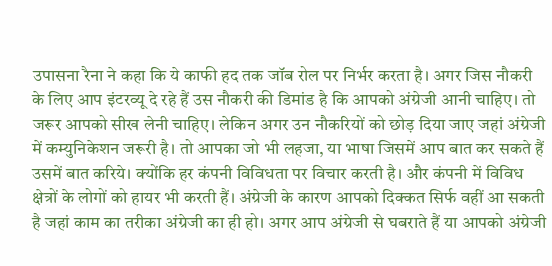उपासना रैना ने कहा कि ये काफी हद तक जॉब रोल पर निर्भर करता है। अगर जिस नौकरी के लिए आप इंटरव्यू दे रहे हैं उस नौकरी की डिमांड है कि आपको अंग्रेजी आनी चाहिए। तो जरूर आपको सीख लेनी चाहिए। लेकिन अगर उन नौकरियों को छोड़ दिया जाए जहां अंग्रेजी में कम्युनिकेशन जरूरी है। तो आपका जो भी लहजा, या भाषा जिसमें आप बात कर सकते हैं उसमें बात करिये। क्योंकि हर कंपनी विविधता पर विचार करती है। और कंपनी में विविध क्षेत्रों के लोगों को हायर भी करती हैं। अंग्रेजी के कारण आपको दिक्कत सिर्फ वहीं आ सकती है जहां काम का तरीका अंग्रेजी का ही हो। अगर आप अंग्रेजी से घबराते हैं या आपको अंग्रेजी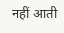नहीं आती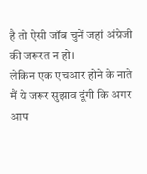है तो ऐसी जॉब चुनें जहां अंग्रेजी की जरूरत न हो।
लेकिन एक एचआर होने के नाते मैं ये जरूर सुझाव दूंगी कि अगर आप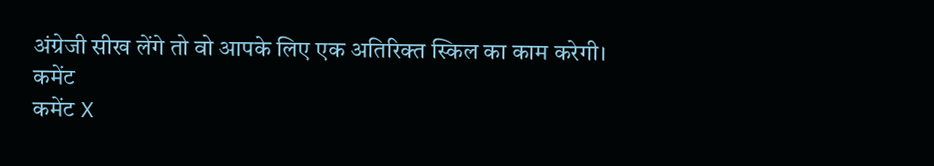अंग्रेजी सीख लेंगे तो वो आपके लिए एक अतिरिक्त स्किल का काम करेगी।
कमेंट
कमेंट X